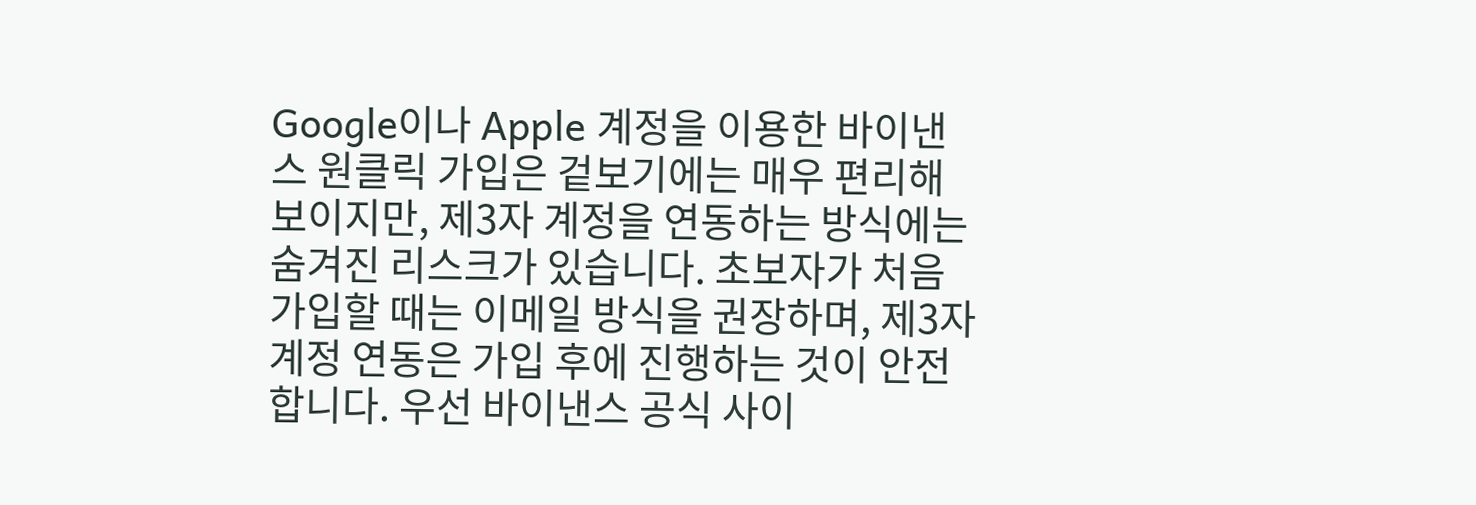Google이나 Apple 계정을 이용한 바이낸스 원클릭 가입은 겉보기에는 매우 편리해 보이지만, 제3자 계정을 연동하는 방식에는 숨겨진 리스크가 있습니다. 초보자가 처음 가입할 때는 이메일 방식을 권장하며, 제3자 계정 연동은 가입 후에 진행하는 것이 안전합니다. 우선 바이낸스 공식 사이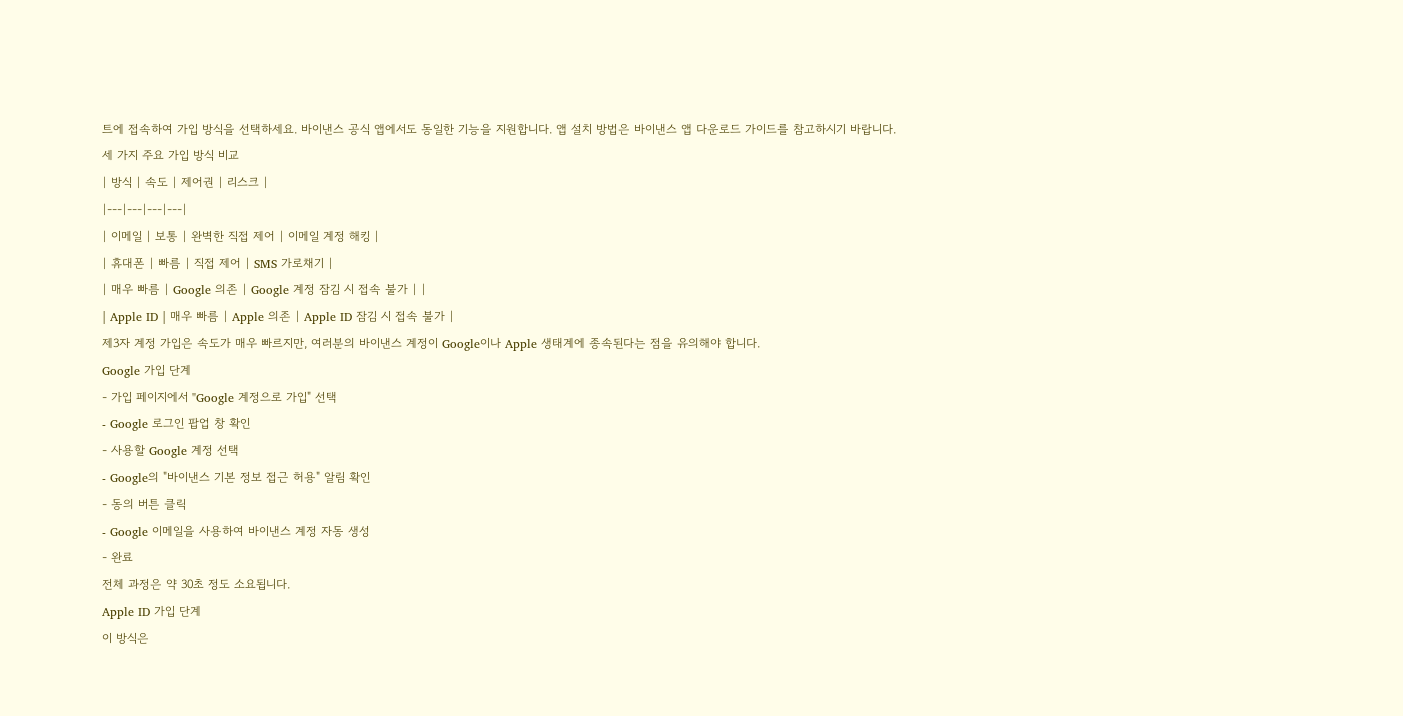트에 접속하여 가입 방식을 선택하세요. 바이낸스 공식 앱에서도 동일한 기능을 지원합니다. 앱 설치 방법은 바이낸스 앱 다운로드 가이드를 참고하시기 바랍니다.
세 가지 주요 가입 방식 비교
| 방식 | 속도 | 제어권 | 리스크 |
|---|---|---|---|
| 이메일 | 보통 | 완벽한 직접 제어 | 이메일 계정 해킹 |
| 휴대폰 | 빠름 | 직접 제어 | SMS 가로채기 |
| 매우 빠름 | Google 의존 | Google 계정 잠김 시 접속 불가 | |
| Apple ID | 매우 빠름 | Apple 의존 | Apple ID 잠김 시 접속 불가 |
제3자 계정 가입은 속도가 매우 빠르지만, 여러분의 바이낸스 계정이 Google이나 Apple 생태계에 종속된다는 점을 유의해야 합니다.
Google 가입 단계
- 가입 페이지에서 "Google 계정으로 가입" 선택
- Google 로그인 팝업 창 확인
- 사용할 Google 계정 선택
- Google의 "바이낸스 기본 정보 접근 허용" 알림 확인
- 동의 버튼 클릭
- Google 이메일을 사용하여 바이낸스 계정 자동 생성
- 완료
전체 과정은 약 30초 정도 소요됩니다.
Apple ID 가입 단계
이 방식은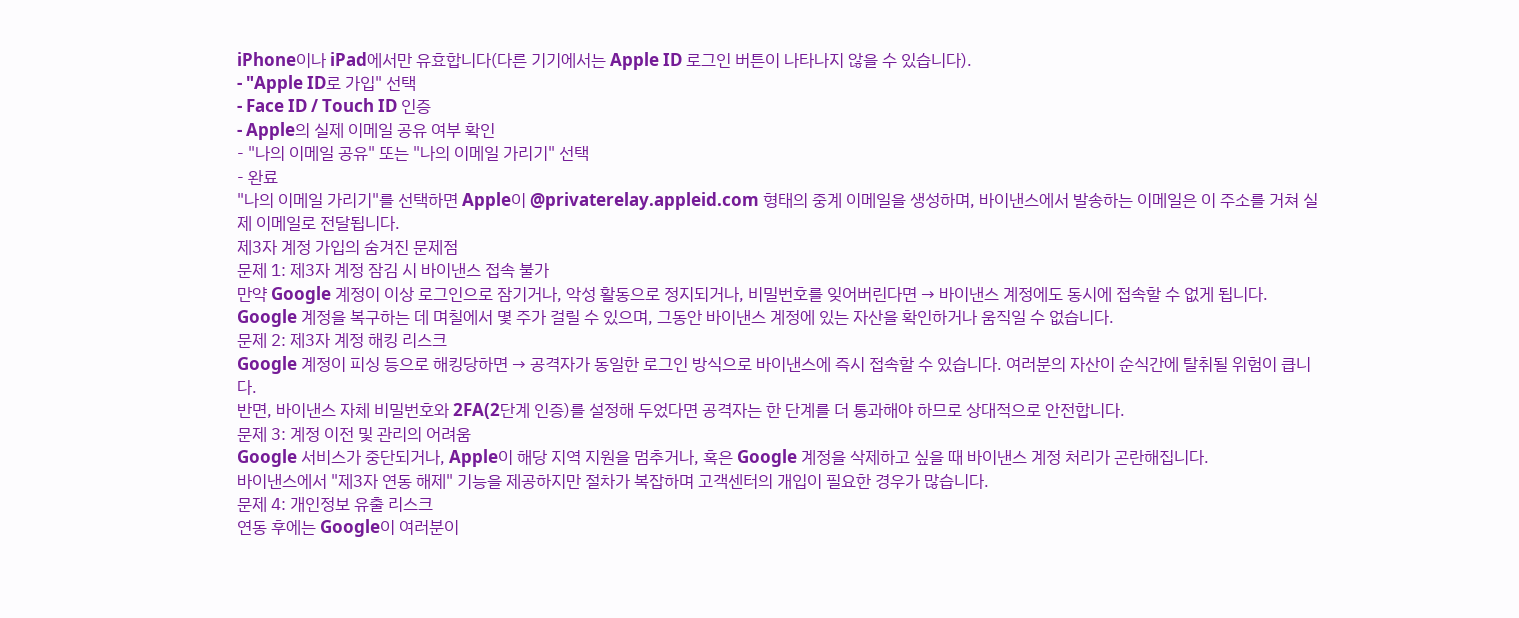iPhone이나 iPad에서만 유효합니다(다른 기기에서는 Apple ID 로그인 버튼이 나타나지 않을 수 있습니다).
- "Apple ID로 가입" 선택
- Face ID / Touch ID 인증
- Apple의 실제 이메일 공유 여부 확인
- "나의 이메일 공유" 또는 "나의 이메일 가리기" 선택
- 완료
"나의 이메일 가리기"를 선택하면 Apple이 @privaterelay.appleid.com 형태의 중계 이메일을 생성하며, 바이낸스에서 발송하는 이메일은 이 주소를 거쳐 실제 이메일로 전달됩니다.
제3자 계정 가입의 숨겨진 문제점
문제 1: 제3자 계정 잠김 시 바이낸스 접속 불가
만약 Google 계정이 이상 로그인으로 잠기거나, 악성 활동으로 정지되거나, 비밀번호를 잊어버린다면 → 바이낸스 계정에도 동시에 접속할 수 없게 됩니다.
Google 계정을 복구하는 데 며칠에서 몇 주가 걸릴 수 있으며, 그동안 바이낸스 계정에 있는 자산을 확인하거나 움직일 수 없습니다.
문제 2: 제3자 계정 해킹 리스크
Google 계정이 피싱 등으로 해킹당하면 → 공격자가 동일한 로그인 방식으로 바이낸스에 즉시 접속할 수 있습니다. 여러분의 자산이 순식간에 탈취될 위험이 큽니다.
반면, 바이낸스 자체 비밀번호와 2FA(2단계 인증)를 설정해 두었다면 공격자는 한 단계를 더 통과해야 하므로 상대적으로 안전합니다.
문제 3: 계정 이전 및 관리의 어려움
Google 서비스가 중단되거나, Apple이 해당 지역 지원을 멈추거나, 혹은 Google 계정을 삭제하고 싶을 때 바이낸스 계정 처리가 곤란해집니다.
바이낸스에서 "제3자 연동 해제" 기능을 제공하지만 절차가 복잡하며 고객센터의 개입이 필요한 경우가 많습니다.
문제 4: 개인정보 유출 리스크
연동 후에는 Google이 여러분이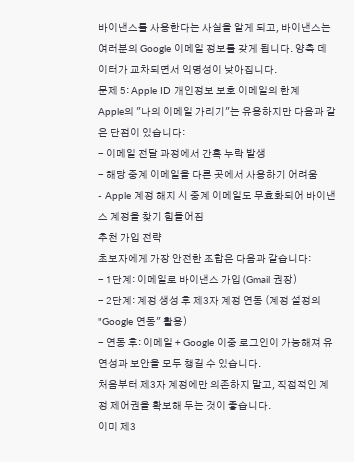바이낸스를 사용한다는 사실을 알게 되고, 바이낸스는 여러분의 Google 이메일 정보를 갖게 됩니다. 양측 데이터가 교차되면서 익명성이 낮아집니다.
문제 5: Apple ID 개인정보 보호 이메일의 한계
Apple의 "나의 이메일 가리기"는 유용하지만 다음과 같은 단점이 있습니다:
- 이메일 전달 과정에서 간혹 누락 발생
- 해당 중계 이메일을 다른 곳에서 사용하기 어려움
- Apple 계정 해지 시 중계 이메일도 무효화되어 바이낸스 계정을 찾기 힘들어짐
추천 가입 전략
초보자에게 가장 안전한 조합은 다음과 같습니다:
- 1단계: 이메일로 바이낸스 가입 (Gmail 권장)
- 2단계: 계정 생성 후 제3자 계정 연동 (계정 설정의 "Google 연동" 활용)
- 연동 후: 이메일 + Google 이중 로그인이 가능해져 유연성과 보안을 모두 챙길 수 있습니다.
처음부터 제3자 계정에만 의존하지 말고, 직접적인 계정 제어권을 확보해 두는 것이 좋습니다.
이미 제3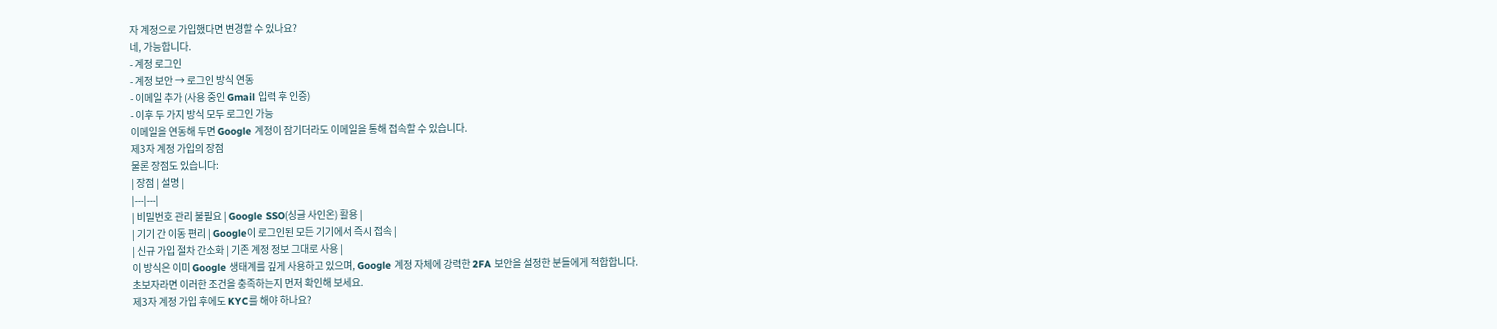자 계정으로 가입했다면 변경할 수 있나요?
네, 가능합니다.
- 계정 로그인
- 계정 보안 → 로그인 방식 연동
- 이메일 추가 (사용 중인 Gmail 입력 후 인증)
- 이후 두 가지 방식 모두 로그인 가능
이메일을 연동해 두면 Google 계정이 잠기더라도 이메일을 통해 접속할 수 있습니다.
제3자 계정 가입의 장점
물론 장점도 있습니다:
| 장점 | 설명 |
|---|---|
| 비밀번호 관리 불필요 | Google SSO(싱글 사인온) 활용 |
| 기기 간 이동 편리 | Google이 로그인된 모든 기기에서 즉시 접속 |
| 신규 가입 절차 간소화 | 기존 계정 정보 그대로 사용 |
이 방식은 이미 Google 생태계를 깊게 사용하고 있으며, Google 계정 자체에 강력한 2FA 보안을 설정한 분들에게 적합합니다.
초보자라면 이러한 조건을 충족하는지 먼저 확인해 보세요.
제3자 계정 가입 후에도 KYC를 해야 하나요?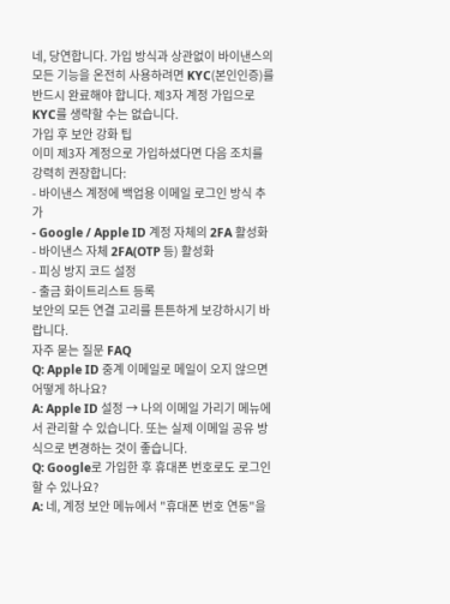네, 당연합니다. 가입 방식과 상관없이 바이낸스의 모든 기능을 온전히 사용하려면 KYC(본인인증)를 반드시 완료해야 합니다. 제3자 계정 가입으로 KYC를 생략할 수는 없습니다.
가입 후 보안 강화 팁
이미 제3자 계정으로 가입하셨다면 다음 조치를 강력히 권장합니다:
- 바이낸스 계정에 백업용 이메일 로그인 방식 추가
- Google / Apple ID 계정 자체의 2FA 활성화
- 바이낸스 자체 2FA(OTP 등) 활성화
- 피싱 방지 코드 설정
- 출금 화이트리스트 등록
보안의 모든 연결 고리를 튼튼하게 보강하시기 바랍니다.
자주 묻는 질문 FAQ
Q: Apple ID 중계 이메일로 메일이 오지 않으면 어떻게 하나요?
A: Apple ID 설정 → 나의 이메일 가리기 메뉴에서 관리할 수 있습니다. 또는 실제 이메일 공유 방식으로 변경하는 것이 좋습니다.
Q: Google로 가입한 후 휴대폰 번호로도 로그인할 수 있나요?
A: 네, 계정 보안 메뉴에서 "휴대폰 번호 연동"을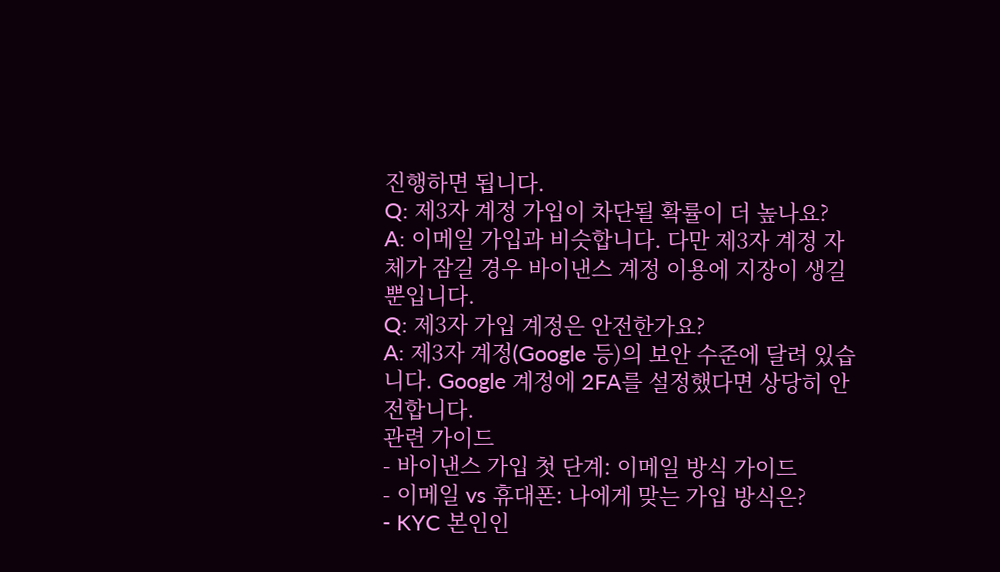진행하면 됩니다.
Q: 제3자 계정 가입이 차단될 확률이 더 높나요?
A: 이메일 가입과 비슷합니다. 다만 제3자 계정 자체가 잠길 경우 바이낸스 계정 이용에 지장이 생길 뿐입니다.
Q: 제3자 가입 계정은 안전한가요?
A: 제3자 계정(Google 등)의 보안 수준에 달려 있습니다. Google 계정에 2FA를 설정했다면 상당히 안전합니다.
관련 가이드
- 바이낸스 가입 첫 단계: 이메일 방식 가이드
- 이메일 vs 휴대폰: 나에게 맞는 가입 방식은?
- KYC 본인인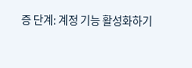증 단계: 계정 기능 활성화하기